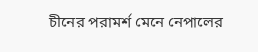চীনের পরামর্শ মেনে নেপালের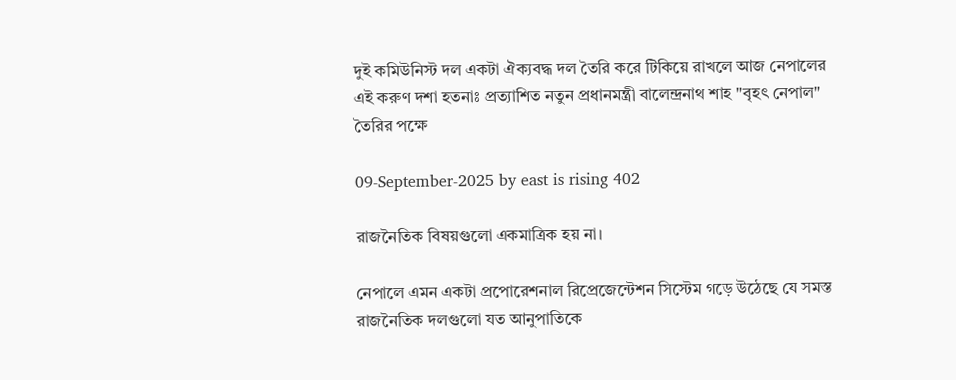দুই কমিউনিস্ট দল একটা ঐক্যবদ্ধ দল তৈরি করে টিকিয়ে রাখলে আজ নেপালের এই করুণ দশা হতনাঃ প্রত্যাশিত নতুন প্রধানমন্ত্রী বালেন্দ্রনাথ শাহ "বৃহৎ নেপাল" তৈরির পক্ষে

09-September-2025 by east is rising 402

রাজনৈতিক বিষয়গুলো একমাত্রিক হয় না।

নেপালে এমন একটা প্রপোরেশনাল রিপ্রেজেন্টেশন সিস্টেম গড়ে উঠেছে যে সমস্ত রাজনৈতিক দলগুলো যত আনুপাতিকে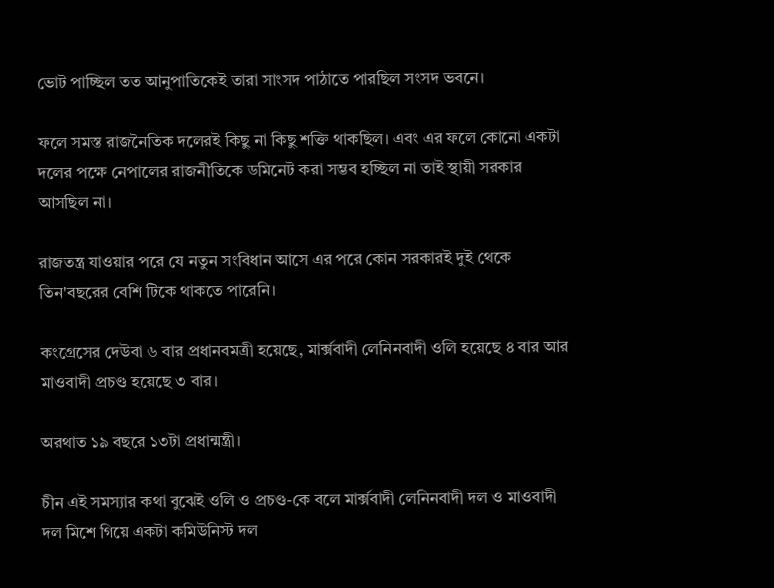ভোট পাচ্ছিল তত আনুপাতিকেই তারা সাংসদ পাঠাতে পারছিল সংসদ ভবনে।

ফলে সমস্ত রাজনৈতিক দলেরই কিছু না কিছু শক্তি থাকছিল। এবং এর ফলে কোনো একটা দলের পক্ষে নেপালের রাজনীতিকে ডমিনেট করা সম্ভব হচ্ছিল না তাই স্থায়ী সরকার আসছিল না।

রাজতন্ত্র যাওয়ার পরে যে নতুন সংবিধান আসে এর পরে কোন সরকারই দুই থেকে তিন'বছরের বেশি টিকে থাকতে পারেনি।

কংগ্রেসের দেউবা ৬ বার প্রধানবমত্রী হয়েছে, মার্ক্সবাদী লেনিনবাদী ওলি হয়েছে ৪ বার আর মাওবাদী প্রচণ্ড হয়েছে ৩ বার।

অরথাত ১৯ বছরে ১৩টা প্রধান্মন্ত্রী।

চীন এই সমস্যার কথা বুঝেই ওলি ও প্রচণ্ড-কে বলে মার্ক্সবাদী লেনিনবাদী দল ও মাওবাদী দল মিশে গিয়ে একটা কমিউনিস্ট দল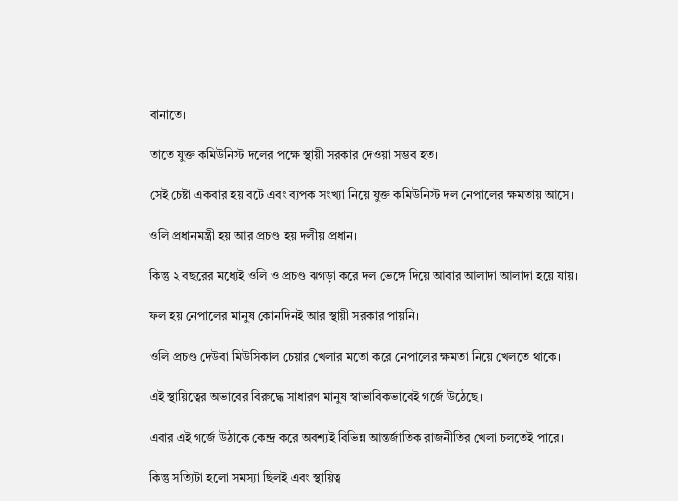বানাতে।

তাতে যুক্ত কমিউনিস্ট দলের পক্ষে স্থায়ী সরকার দেওয়া সম্ভব হত।

সেই চেষ্টা একবার হয় বটে এবং ব্যপক সংখ্যা নিয়ে যুক্ত কমিউনিস্ট দল নেপালের ক্ষমতায় আসে।

ওলি প্রধানমন্ত্রী হয় আর প্রচণ্ড হয় দলীয় প্রধান।

কিন্তু ২ বছরের মধ্যেই ওলি ও প্রচণ্ড ঝগড়া করে দল ভেঙ্গে দিয়ে আবার আলাদা আলাদা হয়ে যায়।

ফল হয় নেপালের মানুষ কোনদিনই আর স্থায়ী সরকার পায়নি।

ওলি প্রচণ্ড দেউবা মিউসিকাল চেয়ার খেলার মতো করে নেপালের ক্ষমতা নিয়ে খেলতে থাকে।

এই স্থায়িত্বের অভাবের বিরুদ্ধে সাধারণ মানুষ স্বাভাবিকভাবেই গর্জে উঠেছে।

এবার এই গর্জে উঠাকে কেন্দ্র করে অবশ্যই বিভিন্ন আন্তর্জাতিক রাজনীতির খেলা চলতেই পারে।

কিন্তু সত্যিটা হলো সমস্যা ছিলই এবং স্থায়িত্ব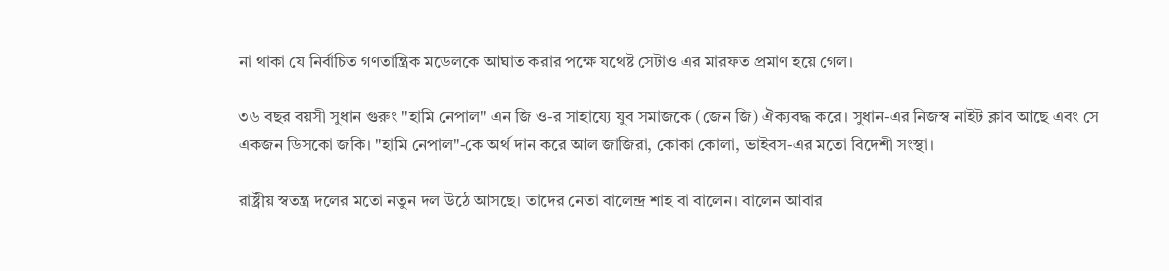না থাকা যে নির্বাচিত গণতান্ত্রিক মডেলকে আঘাত করার পক্ষে যথেষ্ট সেটাও এর মারফত প্রমাণ হয়ে গেল।

৩৬ বছর বয়সী সুধান গুরুং "হামি নেপাল" এন জি ও-র সাহায্যে যুব সমাজকে (জেন জি) ঐক্যবদ্ধ করে। সুধান-এর নিজস্ব নাইট ক্লাব আছে এবং সে একজন ডিসকো জকি। "হামি নেপাল"-কে অর্থ দান করে আল জাজিরা, কোকা কোলা, ভাইবস-এর মতো বিদেশী সংস্থা।

রাষ্ট্রীয় স্বতন্ত্র দলের মতো নতুন দল উঠে আসছে। তাদের নেতা বালেন্দ্র শাহ বা বালেন। বালেন আবার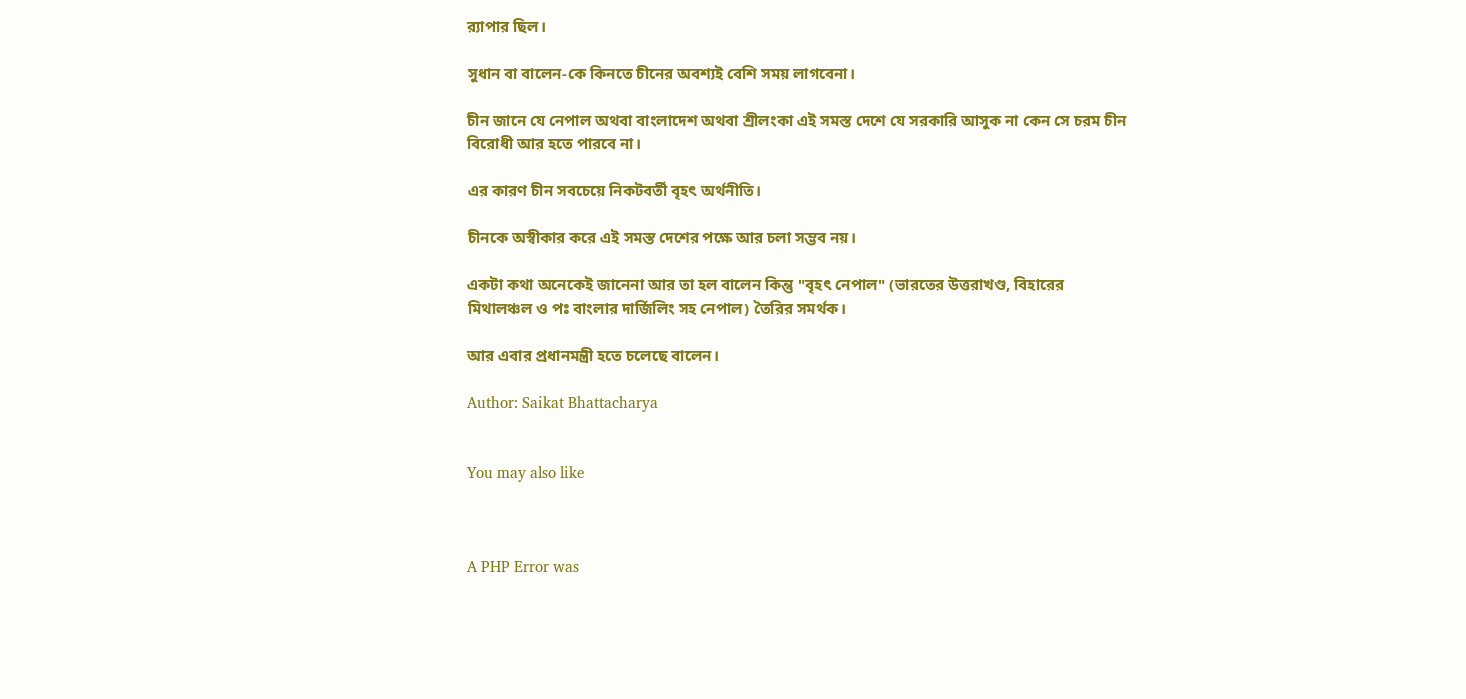র‍্যাপার ছিল।

সুধান বা বালেন-কে কিনতে চীনের অবশ্যই বেশি সময় লাগবেনা।

চীন জানে যে নেপাল অথবা বাংলাদেশ অথবা শ্রীলংকা এই সমস্ত দেশে যে সরকারি আসুক না কেন সে চরম চীন বিরোধী আর হতে পারবে না।

এর কারণ চীন সবচেয়ে নিকটবর্তী বৃহৎ অর্থনীতি।

চীনকে অস্বীকার করে এই সমস্ত দেশের পক্ষে আর চলা সম্ভব নয়।

একটা কথা অনেকেই জানেনা আর তা হল বালেন কিন্তু "বৃহৎ নেপাল" (ভারতের উত্তরাখণ্ড, বিহারের মিথালঞ্চল ও পঃ বাংলার দার্জিলিং সহ নেপাল) তৈরির সমর্থক।

আর এবার প্রধানমন্ত্রী হতে চলেছে বালেন।

Author: Saikat Bhattacharya


You may also like



A PHP Error was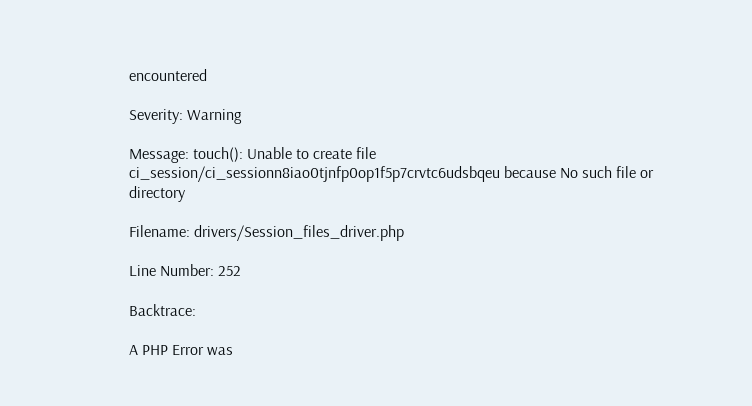encountered

Severity: Warning

Message: touch(): Unable to create file ci_session/ci_sessionn8iao0tjnfp0op1f5p7crvtc6udsbqeu because No such file or directory

Filename: drivers/Session_files_driver.php

Line Number: 252

Backtrace:

A PHP Error was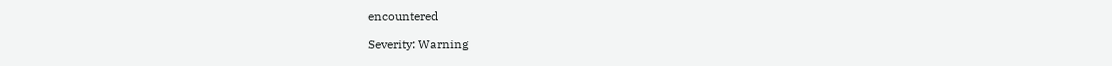encountered

Severity: Warning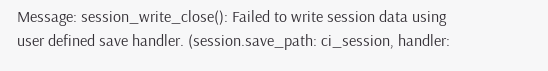Message: session_write_close(): Failed to write session data using user defined save handler. (session.save_path: ci_session, handler: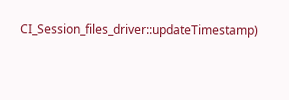CI_Session_files_driver::updateTimestamp)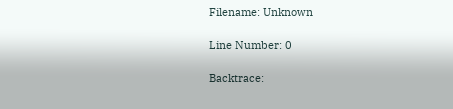Filename: Unknown

Line Number: 0

Backtrace: